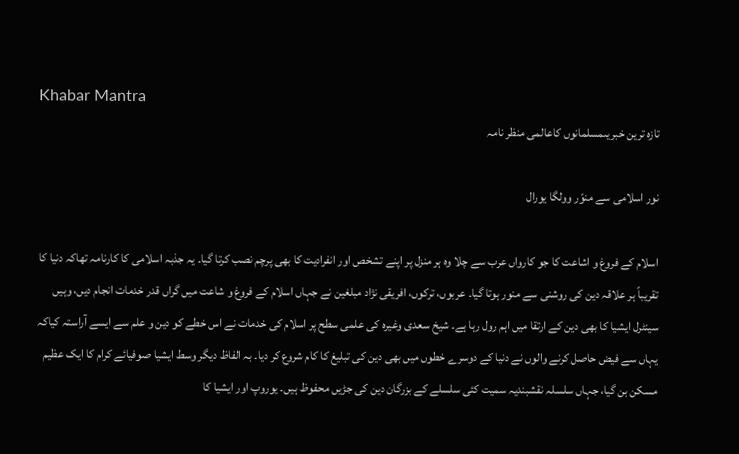Khabar Mantra
تازہ ترین خبریںمسلمانوں کاعالمی منظر نامہ

نور اسلامی سے منوّر وولگا یورال

اسلام کے فروغ و اشاعت کا جو کارواں عرب سے چلا وہ ہر منزل پر اپنے تشخص اور انفرادیت کا بھی پرچم نصب کرتا گیا۔ یہ جذبہ اسلامی کا کارنامہ تھاکہ دنیا کا تقریباً ہر علاقہ دین کی روشنی سے منور ہوتا گیا۔ عربوں، ترکوں، افریقی نژاد مبلغین نے جہاں اسلام کے فروغ و شاعت میں گراں قدر خدمات انجام دیں، وہیں سینٹرل ایشیا کا بھی دین کے ارتقا میں اہم رول رہا ہے۔ شیخ سعدی وغیرہ کی علمی سطح پر اسلام کی خدمات نے اس خطے کو دین و علم سے ایسے آراستہ کیاکہ یہاں سے فیض حاصل کرنے والوں نے دنیا کے دوسرے خطوں میں بھی دین کی تبلیغ کا کام شروع کر دیا۔ بہ الفاظ دیگر وسط ایشیا صوفیائے کرام کا ایک عظیم مسکن بن گیا، جہاں سلسلہ نقشبندیہ سمیت کئی سلسلے کے بزرگان دین کی جڑیں محفوظ ہیں۔ یوروپ اور ایشیا کا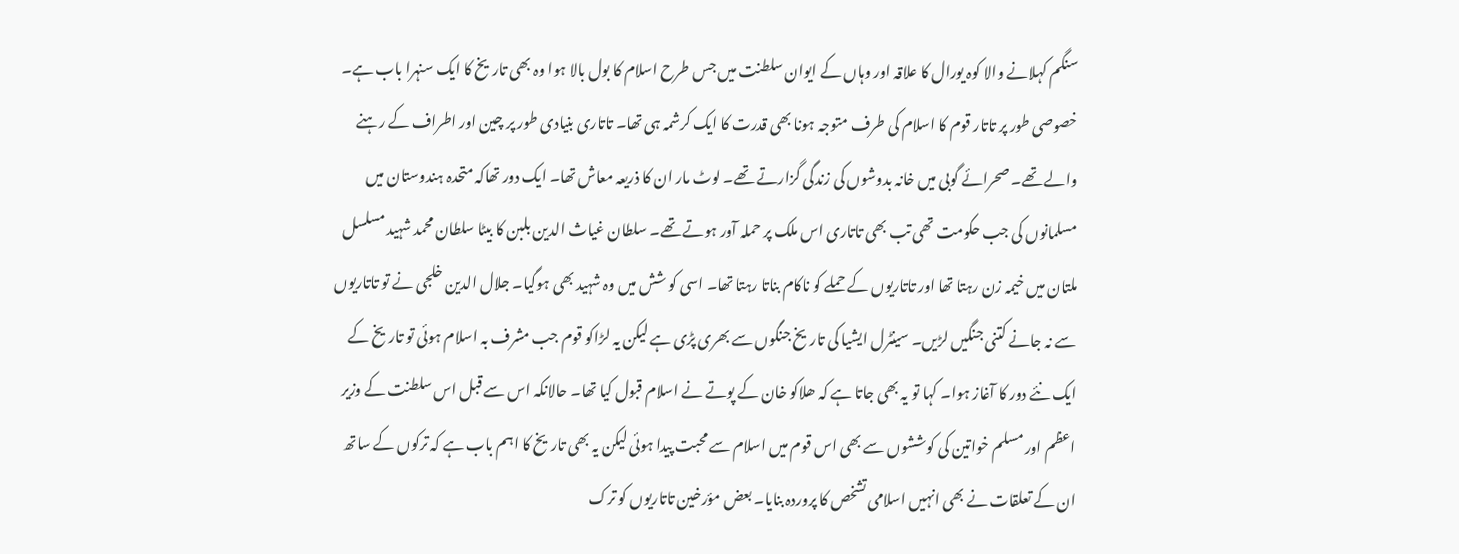سنگم کہلانے والا کوہ یورال کا علاقہ اور وہاں کے ایوان سلطنت میں جس طرح اسلام کا بول بالا ہوا وہ بھی تاریخ کا ایک سنہرا باب ہے۔ خصوصی طور پر تاتار قوم کا اسلام کی طرف متوجہ ہونا بھی قدرت کا ایک کرشمہ ہی تھا۔ تاتاری بنیادی طور پر چین اور اطراف کے رہنے والے تھے۔ صحرائے گوبی میں خانہ بدوشوں کی زندگی گزارتے تھے۔ لوٹ مار ان کا ذریعہ معاش تھا۔ ایک دور تھاکہ متحدہ ہندوستان میں مسلمانوں کی جب حکومت تھی تب بھی تاتاری اس ملک پر حملہ آور ہوتے تھے۔ سلطان غیاث الدین بلبن کا بیٹا سلطان محمد شہید مسلسل ملتان میں خیمہ زن رہتا تھا اور تاتاریوں کے حملے کو ناکام بناتا رہتا تھا۔ اسی کو شش میں وہ شہید بھی ہوگیا۔ جلال الدین خلجی نے تو تاتاریوں سے نہ جانے کتنی جنگیں لڑیں۔ سینٹرل ایشیا کی تاریخ جنگوں سے بھری پڑی ہے لیکن یہ لڑاکو قوم جب مشرف بہ اسلام ہوئی تو تاریخ کے ایک نئے دور کا آغاز ہوا۔ کہا تو یہ بھی جاتا ہے کہ ھلاکو خان کے پوتے نے اسلام قبول کیا تھا۔ حالانکہ اس سے قبل اس سلطنت کے وزیر اعظم اور مسلم خواتین کی کوششوں سے بھی اس قوم میں اسلام سے محبت پیدا ہوئی لیکن یہ بھی تاریخ کا اہم باب ہے کہ ترکوں کے ساتھ ان کے تعلقات نے بھی انہیں اسلامی تشخص کا پروردہ بنایا۔ بعض مؤرخین تاتاریوں کو ترک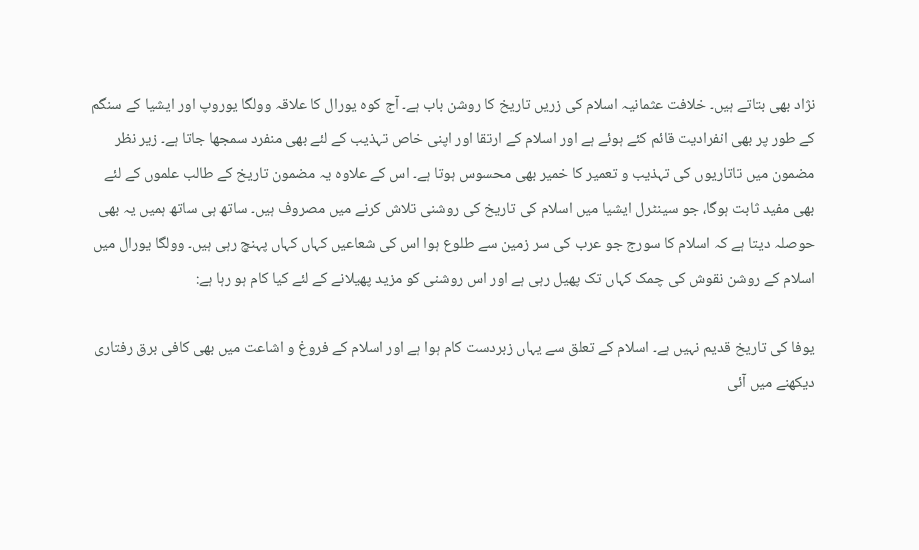نژاد بھی بتاتے ہیں۔ خلافت عثمانیہ اسلام کی زریں تاریخ کا روشن باب ہے۔ آج کوہ یورال کا علاقہ وولگا یوروپ اور ایشیا کے سنگم کے طور پر بھی انفرادیت قائم کئے ہوئے ہے اور اسلام کے ارتقا اور اپنی خاص تہذیب کے لئے بھی منفرد سمجھا جاتا ہے۔ زیر نظر مضمون میں تاتاریوں کی تہذیب و تعمیر کا خمیر بھی محسوس ہوتا ہے۔ اس کے علاوہ یہ مضمون تاریخ کے طالب علموں کے لئے بھی مفید ثابت ہوگا، جو سینٹرل ایشیا میں اسلام کی تاریخ کی روشنی تلاش کرنے میں مصروف ہیں۔ ساتھ ہی ساتھ ہمیں یہ بھی حوصلہ دیتا ہے کہ اسلام کا سورج جو عرب کی سر زمین سے طلوع ہوا اس کی شعاعیں کہاں کہاں پہنچ رہی ہیں۔ وولگا یورال میں اسلام کے روشن نقوش کی چمک کہاں تک پھیل رہی ہے اور اس روشنی کو مزید پھیلانے کے لئے کیا کام ہو رہا ہے:

یوفا کی تاریخ قدیم نہیں ہے۔ اسلام کے تعلق سے یہاں زبردست کام ہوا ہے اور اسلام کے فروغ و اشاعت میں بھی کافی برق رفتاری دیکھنے میں آئی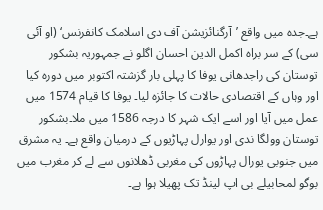ہے۔جدہ میں واقع ’آرگنائزیشن آف دی اسلامک کانفرنس‘ (او آئی سی) کے سر براہ اکمل الدین احسان اگلو نے جمہوریہ بشکور توستان کی راجدھانی یوفا کا پہلی بار گزشتہ اکتوبر میں دورہ کیا اور وہاں کے اقتصادی حالات کا جائزہ لیا۔ یوفا کا قیام 1574 میں عمل میں آیا اور اسے ایک شہر کا درجہ 1586 میں ملا۔بشکور توستان وولگا ندی اور یوارل پہاڑیوں کے درمیان واقع ہے۔ یہ مشرق میں جنوبی یورال پہاڑوں کی مغربی ڈھلانوں سے لے کر مغرب میں بوگو لمحابیلے بی اپ لینڈ تک پھیلا ہوا ہے۔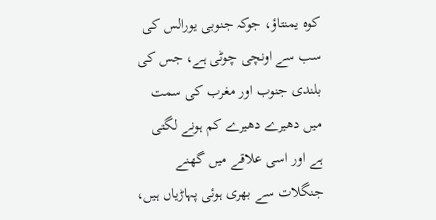کوہ یمنتاؤ، جوکہ جنوبی یورالس کی سب سے اونچی چوٹی ہے، جس کی بلندی جنوب اور مغرب کی سمت میں دھیرے دھیرے کم ہونے لگتی ہے اور اسی علاقے میں گھنے جنگلات سے بھری ہوئی پہاڑیاں ہیں،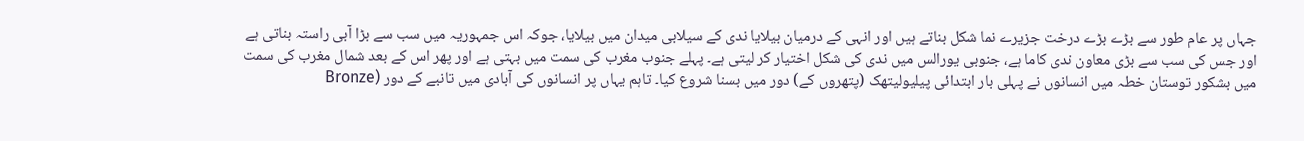جہاں پر عام طور سے بڑے بڑے درخت جزیرے نما شکل بناتے ہیں اور انہی کے درمیان بیلایا ندی کے سیلابی میدان میں بیلایا، جوکہ اس جمہوریہ میں سب سے بڑا آبی راستہ بناتی ہے اور جس کی سب سے بڑی معاون ندی کاما ہے، جنوبی یورالس میں ندی کی شکل اختیار کر لیتی ہے۔ پہلے جنوب مغرب کی سمت میں بہتی ہے اور پھر اس کے بعد شمال مغرب کی سمت میں بشکور توستان خطہ میں انسانوں نے پہلی بار ابتدائی پیلیولیتھک (پتھروں کے) دور میں بسنا شروع کیا۔ تاہم یہاں پر انسانوں کی آبادی میں تانبے کے دور (Bronze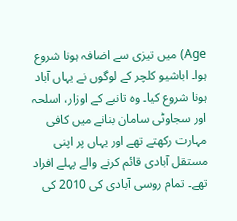Age) میں تیزی سے اضافہ ہونا شروع ہوا۔ اباشیو کلچر کے لوگوں نے یہاں آباد ہونا شروع کیا۔ وہ تانبے کے اوزار، اسلحہ اور سجاوٹی سامان بنانے میں کافی مہارت رکھتے تھے اور یہاں پر اپنی مستقل آبادی قائم کرنے والے پہلے افراد تھے۔ تمام روسی آبادی کی 2010 کی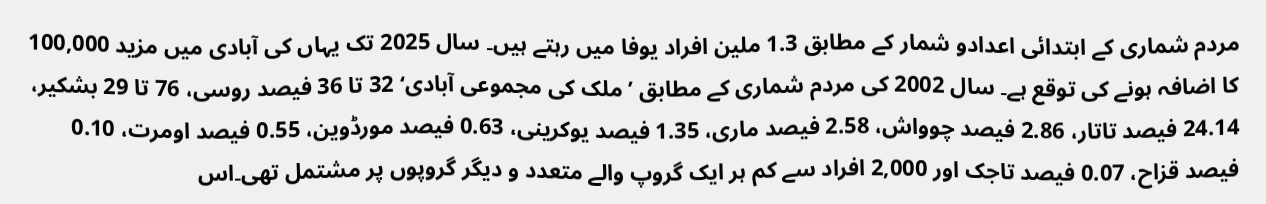مردم شماری کے ابتدائی اعدادو شمار کے مطابق 1.3 ملین افراد یوفا میں رہتے ہیں۔ سال 2025 تک یہاں کی آبادی میں مزید 100,000 کا اضافہ ہونے کی توقع ہے۔ سال 2002 کی مردم شماری کے مطابق ’ملک کی مجموعی آبادی‘ 32 تا 36 فیصد روسی، 76 تا 29 بشکیر، 24.14 فیصد تاتار، 2.86 فیصد چوواش، 2.58 فیصد ماری، 1.35 فیصد یوکرینی، 0.63 فیصد مورڈوین، 0.55 فیصد اومرت، 0.10 فیصد قزاح، 0.07 فیصد تاجک اور 2,000 افراد سے کم ہر ایک گروپ والے متعدد و دیگر گروپوں پر مشتمل تھی۔اس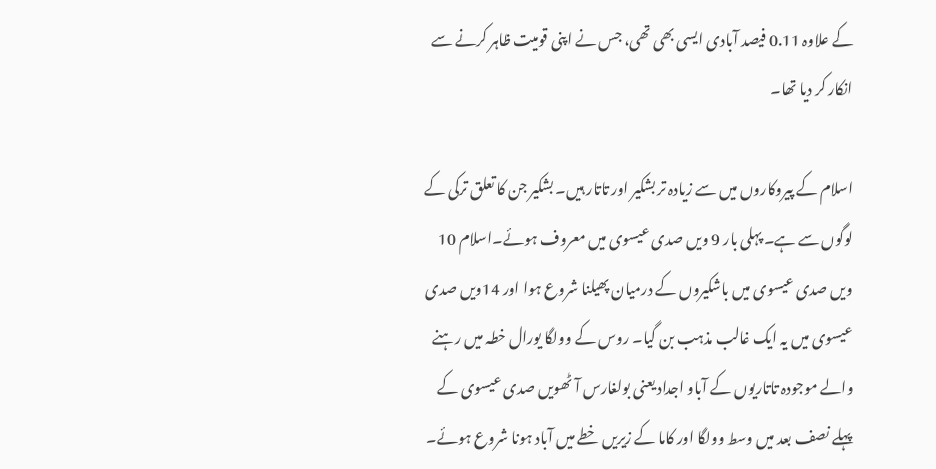کے علاوہ 0.11 فیصد آبادی ایسی بھی تھی، جس نے اپنی قومیت ظاہر کرنے سے انکار کر دیا تھا۔

اسلام کے پیروکاروں میں سے زیادہ تر بشکیر اور تاتار ہیں۔ بشکیر جن کا تعلق ترکی کے لوگوں سے ہے۔ پہلی بار 9 ویں صدی عیسوی میں معروف ہوئے۔اسلام 10 ویں صدی عیسوی میں باشکیروں کے درمیان پھیلنا شروع ہوا اور 14ویں صدی عیسوی میں یہ ایک غالب مذہب بن گیا۔ روس کے وولگا یورال خطہ میں رہنے والے موجودہ تاتاریوں کے آباو اجداد یعنی بولغارس آٹھویں صدی عیسوی کے پہلے نصف بعد میں وسط وولگا اور کاما کے زیریں خطے میں آباد ہونا شروع ہوئے۔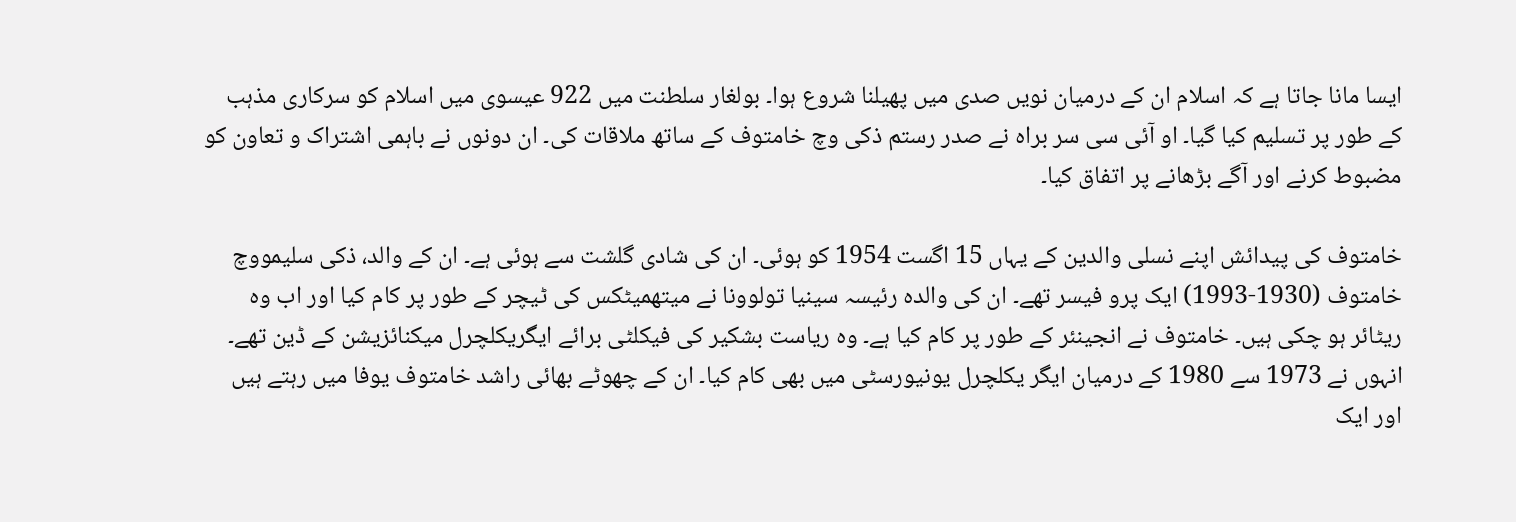ایسا مانا جاتا ہے کہ اسلام ان کے درمیان نویں صدی میں پھیلنا شروع ہوا۔ بولغار سلطنت میں 922 عیسوی میں اسلام کو سرکاری مذہب کے طور پر تسلیم کیا گیا۔ او آئی سی سر براہ نے صدر رستم ذکی وچ خامتوف کے ساتھ ملاقات کی۔ ان دونوں نے باہمی اشتراک و تعاون کو مضبوط کرنے اور آگے بڑھانے پر اتفاق کیا۔

خامتوف کی پیدائش اپنے نسلی والدین کے یہاں 15 اگست 1954 کو ہوئی۔ ان کی شادی گلشت سے ہوئی ہے۔ ان کے والد، ذکی سلیمووچ خامتوف (1930-1993) ایک پرو فیسر تھے۔ ان کی والدہ رئیسہ سینیا تولوونا نے میتھمیٹکس کی ٹیچر کے طور پر کام کیا اور اب وہ ریٹائر ہو چکی ہیں۔ خامتوف نے انجینئر کے طور پر کام کیا ہے۔ وہ ریاست بشکیر کی فیکلٹی برائے ایگریکلچرل میکنائزیشن کے ڈین تھے۔ انہوں نے 1973 سے 1980 کے درمیان ایگر یکلچرل یونیورسٹی میں بھی کام کیا۔ ان کے چھوٹے بھائی راشد خامتوف یوفا میں رہتے ہیں اور ایک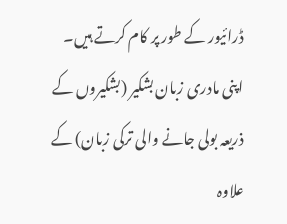ڈرائیور کے طور پر کام کرتے ہیں۔ اپنی مادری زبان بشکیر (بشکیروں کے ذریعہ بولی جانے والی ترکی زبان) کے علاوہ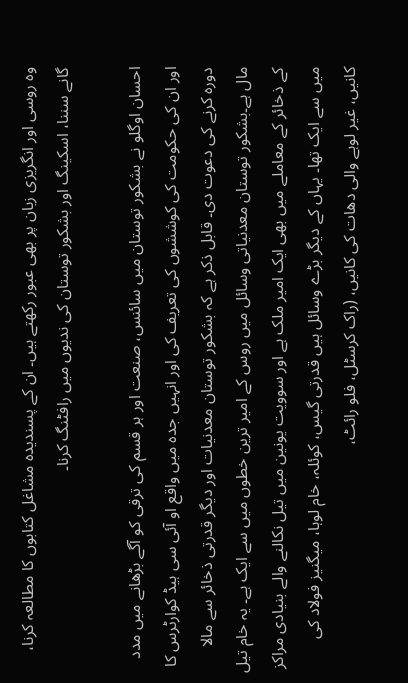وہ روسی اور انگریزی زبان پر بھی عبور رکھتے ہیں۔ ان کے پسندیدہ مشاغل کتابوں کا مطالعہ کرنا، گانے سننا، اسکینگ اور بشکور توستان کی ندیوں میں رافٹنگ کرنا۔

احسان اوگلو نے بشکور توستان میں سائنس، صنعت اور ہر قسم کی ترقی کو آگے بڑھانے میں مدد اور ان کی حکومت کی کوششوں کی تعریف کی اور انہیں جدہ میں واقع او آئی سی ہیڈ کوارٹرس کا دورہ کرنے کی دعوت دی۔ قابل ذکر ہے کہ بشکور توستان معدنیات اور دیگر قدرتی ذخائر سے مالا مال ہے۔بشکور توستان معدنیاتی وسائل میں روس کے امیر ترین خطوں میں سے ایک ہے۔ یہ خام تیل کے ذخائر کے معاملے میں بھی ایک امیر ملک ہے اور سوویت یونین میں تیل نکالنے والے بنیادی مراکز میں سے ایک تھا۔ یہاں کے دیگر بڑے وسائل ہیں قدرتی گیس، کوئلہ، خام لوہا، میگنیز فولاد کی کانیں، غیر لوہے والی دھات کی کانیں، (راک کرسٹل، فلو رائٹ،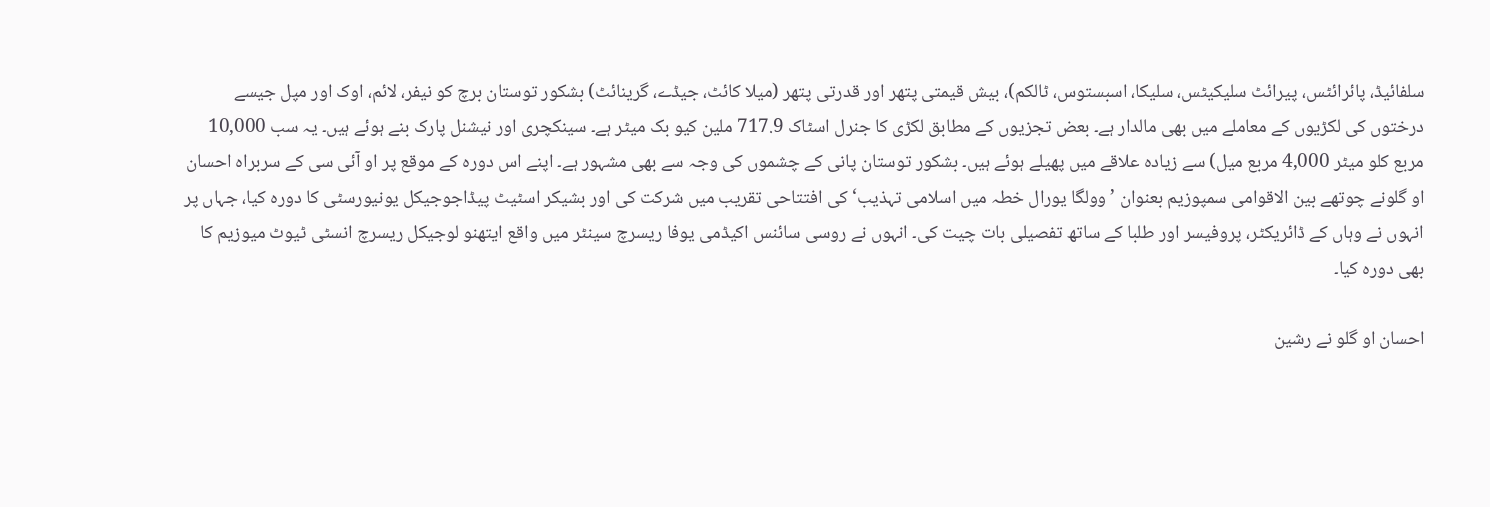سلفائیڈ، پائرائٹس، پیرائٹ سلیکیٹس، سلیکا، اسبستوس، ٹالکم)، بیش قیمتی پتھر اور قدرتی پتھر (میلا کائٹ، جیڈے، گرینائٹ) بشکور توستان برچ کو نیفر، لائم، اوک اور مپل جیسے درختوں کی لکڑیوں کے معاملے میں بھی مالدار ہے۔ بعض تجزیوں کے مطابق لکڑی کا جنرل اسٹاک 717.9 ملین کیو بک میٹر ہے۔ سینکچری اور نیشنل پارک بنے ہوئے ہیں۔ یہ سب 10,000 مربع کلو میٹر 4,000 مربع میل) سے زیادہ علاقے میں پھیلے ہوئے ہیں۔ بشکور توستان پانی کے چشموں کی وجہ سے بھی مشہور ہے۔ اپنے اس دورہ کے موقع پر او آئی سی کے سربراہ احسان او گلونے چوتھے بین الاقوامی سمپوزیم بعنوان ’وولگا یورال خطہ میں اسلامی تہذیب‘ کی افتتاحی تقریب میں شرکت کی اور بشیکر اسٹیٹ پیڈاجوجیکل یونیورسٹی کا دورہ کیا، جہاں پر انہوں نے وہاں کے ڈائریکٹر، پروفیسر اور طلبا کے ساتھ تفصیلی بات چیت کی۔ انہوں نے روسی سائنس اکیڈمی یوفا ریسرچ سینٹر میں واقع ایتھنو لوجیکل ریسرچ انسٹی ٹیوٹ میوزیم کا بھی دورہ کیا۔

احسان او گلو نے رشین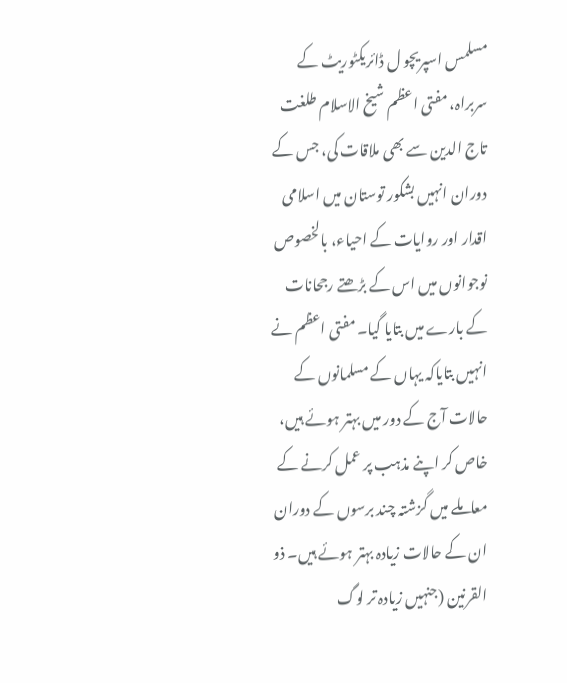مسلمس اسپریچو ل ڈائریکٹوریٹ کے سربراہ، مفتی اعظم شیخ الاسلام طلغت تاج الدین سے بھی ملاقات کی، جس کے دوران انہیں بشکور توستان میں اسلامی اقدار اور روایات کے احیاء، بالخصوص نوجوانوں میں اس کے بڑھتے رجحانات کے بارے میں بتایا گیا۔ مفتی اعظم نے انہیں بتایاکہ یہاں کے مسلمانوں کے حالات آج کے دور میں بہتر ہوئے ہیں، خاص کر اپنے مذہب پر عمل کرنے کے معاملے میں گزشتہ چند برسوں کے دوران ان کے حالات زیادہ بہتر ہوئے ہیں۔ ذو القرنین (جنہیں زیادہ تر لوگ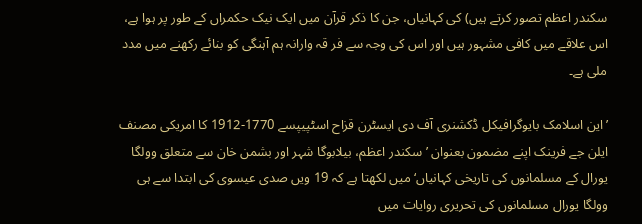سکندر اعظم تصور کرتے ہیں) کی کہانیاں، جن کا ذکر قرآن میں ایک نیک حکمراں کے طور پر ہوا ہے، اس علاقے میں کافی مشہور ہیں اور اس کی وجہ سے فر قہ وارانہ ہم آہنگی کو بنائے رکھنے میں مدد ملی ہے۔

’این اسلامک بایوگرافیکل ڈکشنری آف دی ایسٹرن قزاح اسٹپیپسے 1770-1912 کا امریکی مصنف ایلن جے فرینک اپنے مضمون بعنوان ’سکندر اعظم، بیلابوگا شہر اور بشمن خان سے متعلق وولگا یورال کے مسلمانوں کی تاریخی کہانیاں‘ میں لکھتا ہے کہ 19 ویں صدی عیسوی کی ابتدا سے ہی وولگا یورال مسلمانوں کی تحریری روایات میں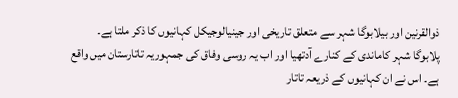ذوالقرنین اور بیلابوگا شہر سے متعلق تاریخی اور جینیالوجیکل کہانیوں کا ذکر ملتا ہے۔ پلابوگا شہر کاماندی کے کنارے آدتھیا اور اب یہ روسی وفاق کی جمہوریہ تاتارستان میں واقع ہے۔ اس نے ان کہانیوں کے ذریعہ تاتار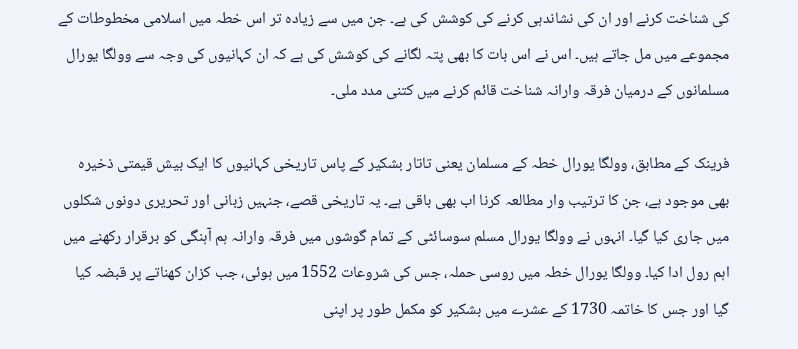کی شناخت کرنے اور ان کی نشاندہی کرنے کی کوشش کی ہے۔ جن میں سے زیادہ تر اس خطہ میں اسلامی مخطوطات کے مجموعے میں مل جاتے ہیں۔ اس نے اس بات کا بھی پتہ لگانے کی کوشش کی ہے کہ ان کہانیوں کی وجہ سے وولگا یورال مسلمانوں کے درمیان فرقہ وارانہ شناخت قائم کرنے میں کتنی مدد ملی۔

فرینک کے مطابق، وولگا یورال خطہ کے مسلمان یعنی تاتار بشکیر کے پاس تاریخی کہانیوں کا ایک بیش قیمتی ذخیرہ بھی موجود ہے، جن کا ترتیب وار مطالعہ کرنا اب بھی باقی ہے۔ یہ تاریخی قصے، جنہیں زبانی اور تحریری دونوں شکلوں میں جاری کیا گیا۔ انہوں نے وولگا یورال مسلم سوسائٹی کے تمام گوشوں میں فرقہ وارانہ ہم آہنگی کو برقرار رکھنے میں اہم رول ادا کیا۔ وولگا یورال خطہ میں روسی حملہ، جس کی شروعات 1552 میں ہوئی، جب کزان کھناتے پر قبضہ کیا گیا اور جس کا خاتمہ 1730 کے عشرے میں بشکیر کو مکمل طور پر اپنی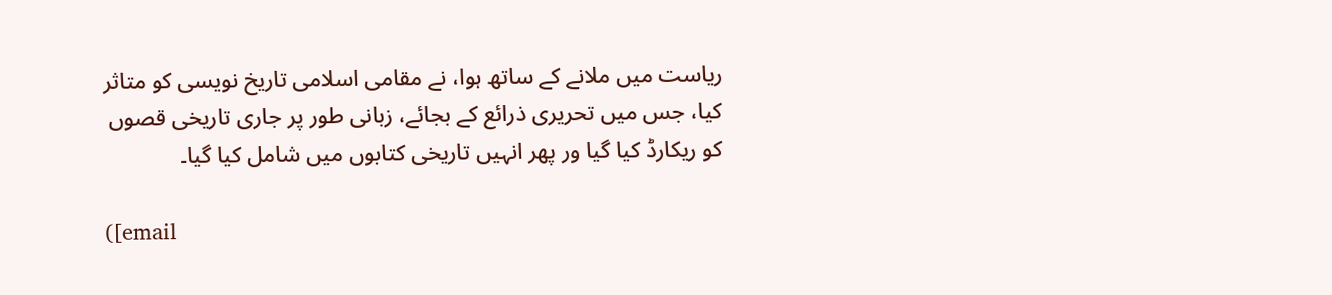ریاست میں ملانے کے ساتھ ہوا، نے مقامی اسلامی تاریخ نویسی کو متاثر کیا، جس میں تحریری ذرائع کے بجائے، زبانی طور پر جاری تاریخی قصوں کو ریکارڈ کیا گیا ور پھر انہیں تاریخی کتابوں میں شامل کیا گیا۔

([email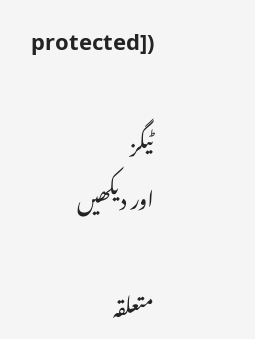protected])

ٹیگز
اور دیکھیں

متعلقہ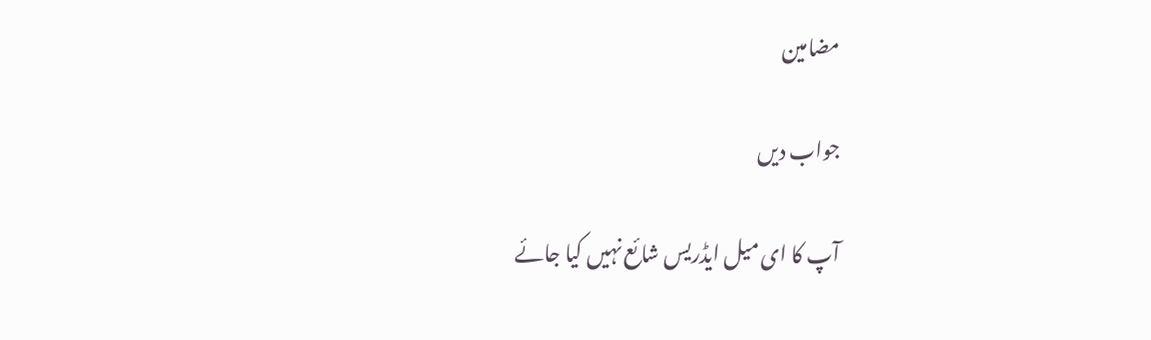مضامین

جواب دیں

آپ کا ای میل ایڈریس شائع نہیں کیا جائے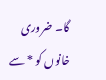گا۔ ضروری خانوں کو * سے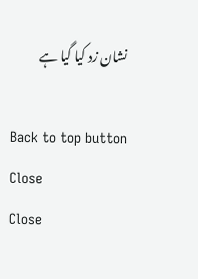نشان زد کیا گیا ہے

Back to top button
Close
Close